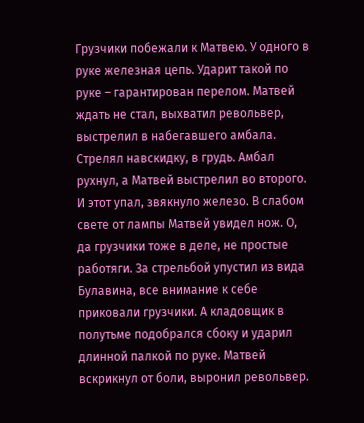Грузчики побежали к Матвею. У одного в руке железная цепь. Ударит такой по руке – гарантирован перелом. Матвей ждать не стал, выхватил револьвер, выстрелил в набегавшего амбала. Стрелял навскидку, в грудь. Амбал рухнул, а Матвей выстрелил во второго. И этот упал, звякнуло железо. В слабом свете от лампы Матвей увидел нож. О, да грузчики тоже в деле, не простые работяги. За стрельбой упустил из вида Булавина, все внимание к себе приковали грузчики. А кладовщик в полутьме подобрался сбоку и ударил длинной палкой по руке. Матвей вскрикнул от боли, выронил револьвер.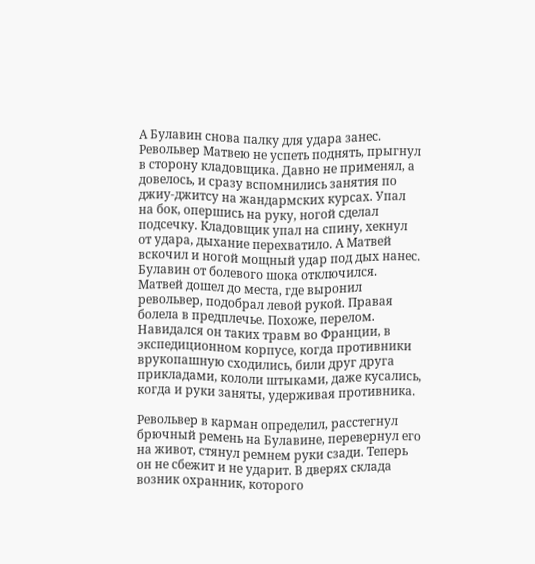А Булавин снова палку для удара занес. Револьвер Матвею не успеть поднять, прыгнул в сторону кладовщика. Давно не применял, а довелось, и сразу вспомнились занятия по джиу-джитсу на жандармских курсах. Упал на бок, опершись на руку, ногой сделал подсечку. Кладовщик упал на спину, хекнул от удара, дыхание перехватило. А Матвей вскочил и ногой мощный удар под дых нанес. Булавин от болевого шока отключился. Матвей дошел до места, где выронил револьвер, подобрал левой рукой. Правая болела в предплечье. Похоже, перелом. Навидался он таких травм во Франции, в экспедиционном корпусе, когда противники врукопашную сходились, били друг друга прикладами, кололи штыками, даже кусались, когда и руки заняты, удерживая противника.

Револьвер в карман определил, расстегнул брючный ремень на Булавине, перевернул его на живот, стянул ремнем руки сзади. Теперь он не сбежит и не ударит. В дверях склада возник охранник, которого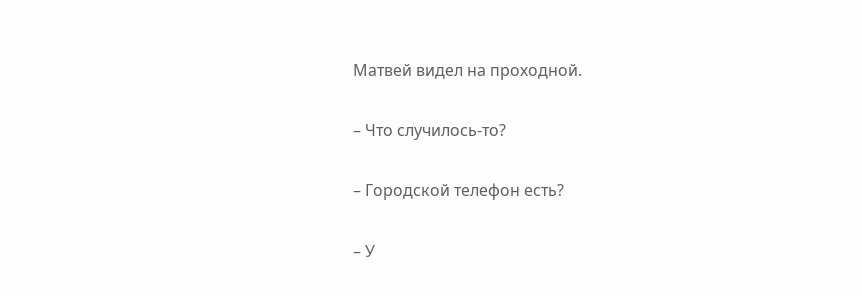Матвей видел на проходной.

– Что случилось-то?

– Городской телефон есть?

– У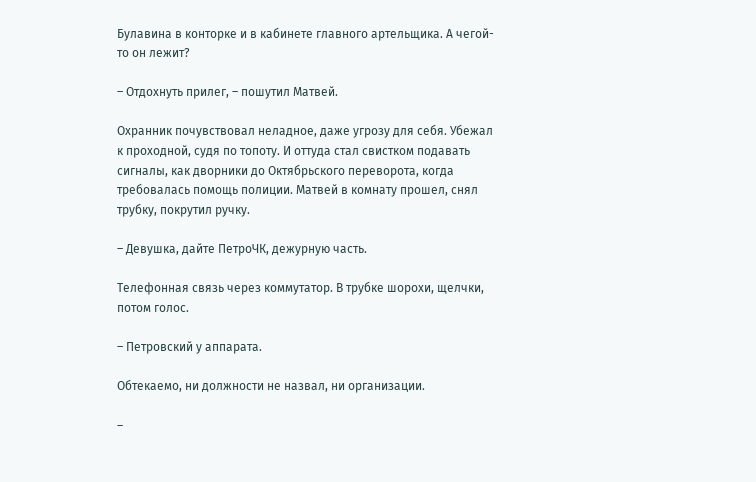Булавина в конторке и в кабинете главного артельщика. А чегой-то он лежит?

– Отдохнуть прилег, – пошутил Матвей.

Охранник почувствовал неладное, даже угрозу для себя. Убежал к проходной, судя по топоту. И оттуда стал свистком подавать сигналы, как дворники до Октябрьского переворота, когда требовалась помощь полиции. Матвей в комнату прошел, снял трубку, покрутил ручку.

– Девушка, дайте ПетроЧК, дежурную часть.

Телефонная связь через коммутатор. В трубке шорохи, щелчки, потом голос.

– Петровский у аппарата.

Обтекаемо, ни должности не назвал, ни организации.

–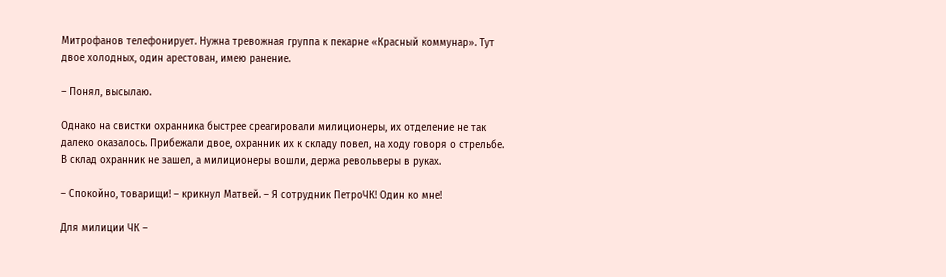Митрофанов телефонирует. Нужна тревожная группа к пекарне «Красный коммунар». Тут двое холодных, один арестован, имею ранение.

– Понял, высылаю.

Однако на свистки охранника быстрее среагировали милиционеры, их отделение не так далеко оказалось. Прибежали двое, охранник их к складу повел, на ходу говоря о стрельбе. В склад охранник не зашел, а милиционеры вошли, держа револьверы в руках.

– Спокойно, товарищи! – крикнул Матвей. – Я сотрудник ПетроЧК! Один ко мне!

Для милиции ЧК –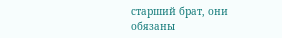старший брат, они обязаны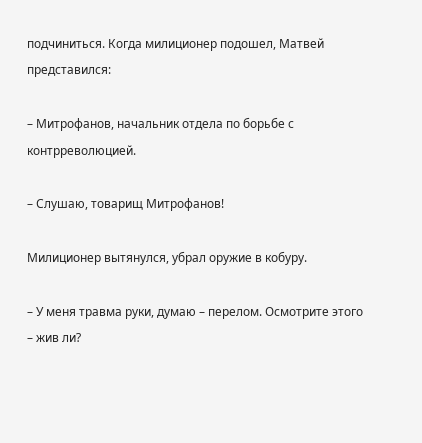подчиниться. Когда милиционер подошел, Матвей представился:

– Митрофанов, начальник отдела по борьбе с контрреволюцией.

– Слушаю, товарищ Митрофанов!

Милиционер вытянулся, убрал оружие в кобуру.

– У меня травма руки, думаю – перелом. Осмотрите этого – жив ли?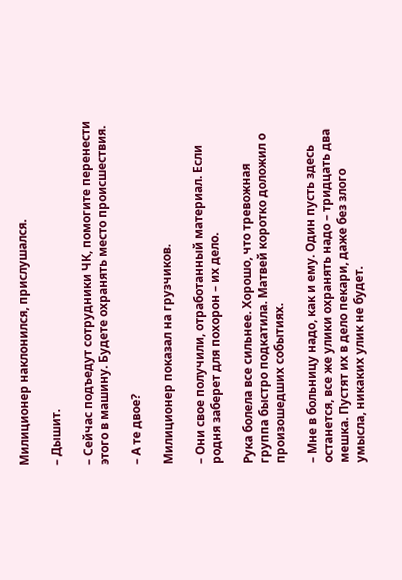Милиционер наклонился, прислушался.

– Дышит.

– Сейчас подъедут сотрудники ЧК, помогите перенести этого в машину. Будете охранять место происшествия.

– А те двое?

Милиционер показал на грузчиков.

– Они свое получили, отработанный материал. Если родня заберет для похорон – их дело.

Рука болела все сильнее. Хорошо, что тревожная группа быстро подкатила. Матвей коротко доложил о произошедших событиях.

– Мне в больницу надо, как и ему. Один пусть здесь останется, все же улики охранять надо – тридцать два мешка. Пустят их в дело пекари, даже без злого умысла, никаких улик не будет.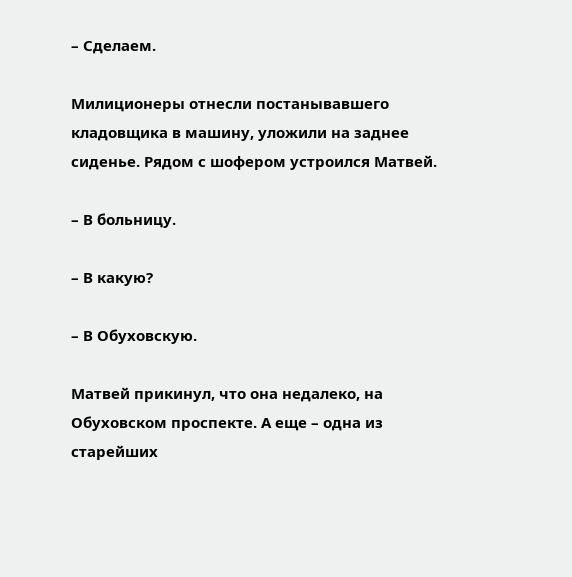– Сделаем.

Милиционеры отнесли постанывавшего кладовщика в машину, уложили на заднее сиденье. Рядом с шофером устроился Матвей.

– В больницу.

– В какую?

– В Обуховскую.

Матвей прикинул, что она недалеко, на Обуховском проспекте. А еще – одна из старейших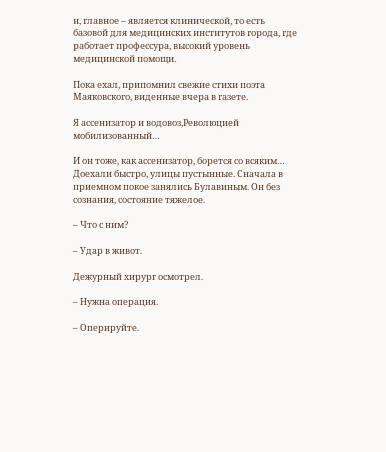и, главное – является клинической, то есть базовой для медицинских институтов города, где работает профессура, высокий уровень медицинской помощи.

Пока ехал, припомнил свежие стихи поэта Маяковского, виденные вчера в газете.

Я ассенизатор и водовоз,Революцией мобилизованный…

И он тоже, как ассенизатор, борется со всяким… Доехали быстро, улицы пустынные. Сначала в приемном покое занялись Булавиным. Он без сознания, состояние тяжелое.

– Что с ним?

– Удар в живот.

Дежурный хирург осмотрел.

– Нужна операция.

– Оперируйте.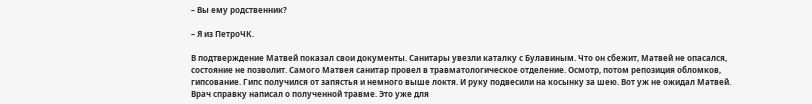– Вы ему родственник?

– Я из ПетроЧК.

В подтверждение Матвей показал свои документы. Санитары увезли каталку с Булавиным. Что он сбежит, Матвей не опасался, состояние не позволит. Самого Матвея санитар провел в травматологическое отделение. Осмотр, потом репозиция обломков, гипсование. Гипс получился от запястья и немного выше локтя. И руку подвесили на косынку за шею. Вот уж не ожидал Матвей. Врач справку написал о полученной травме. Это уже для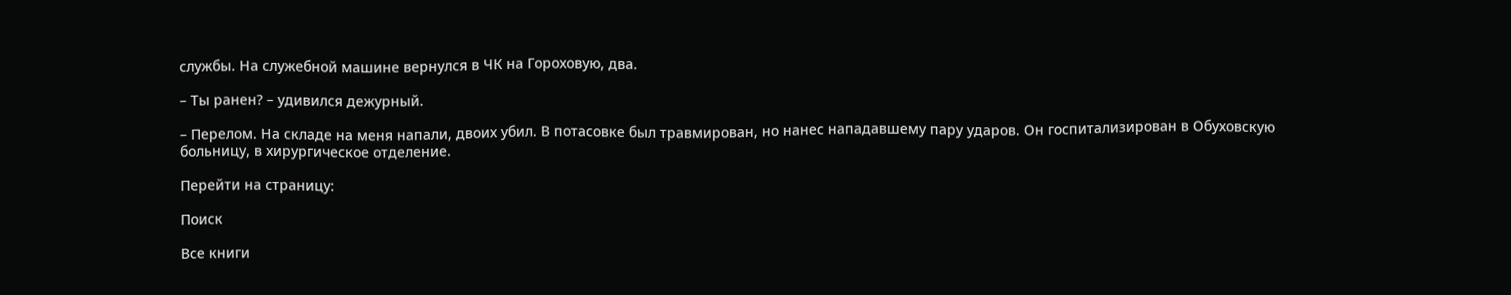службы. На служебной машине вернулся в ЧК на Гороховую, два.

– Ты ранен? – удивился дежурный.

– Перелом. На складе на меня напали, двоих убил. В потасовке был травмирован, но нанес нападавшему пару ударов. Он госпитализирован в Обуховскую больницу, в хирургическое отделение.

Перейти на страницу:

Поиск

Все книги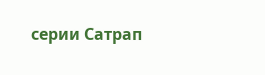серии Сатрап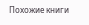Похожие книги